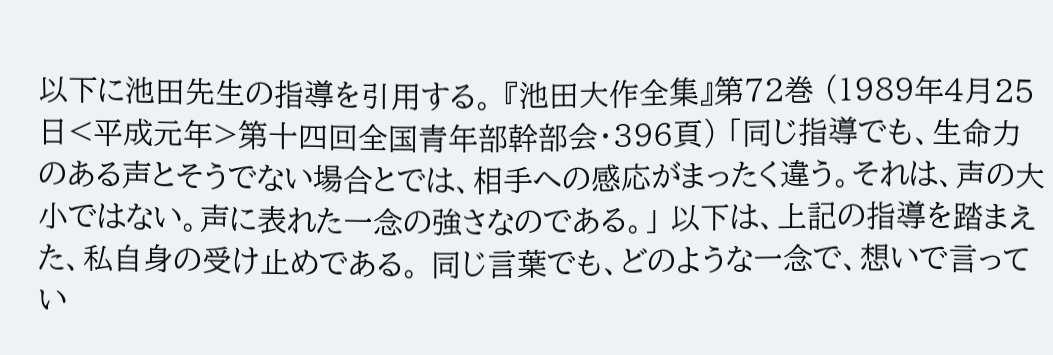以下に池田先生の指導を引用する。 『池田大作全集』第72巻 (1989年4月25日<平成元年>第十四回全国青年部幹部会・396頁) 「同じ指導でも、生命力のある声とそうでない場合とでは、相手への感応がまったく違う。それは、声の大小ではない。声に表れた一念の強さなのである。」 以下は、上記の指導を踏まえた、私自身の受け止めである。 同じ言葉でも、どのような一念で、想いで言ってい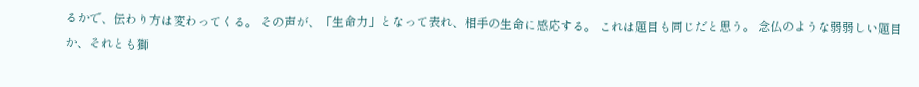るかで、伝わり方は変わってくる。 その声が、「生命力」となって表れ、相手の生命に感応する。 これは題目も同じだと思う。 念仏のような弱弱しい題目か、それとも獅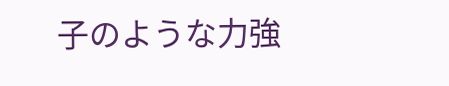子のような力強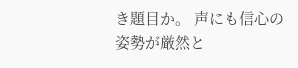き題目か。 声にも信心の姿勢が厳然と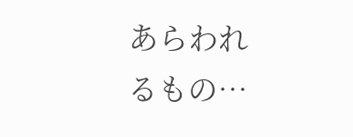あらわれるもの…